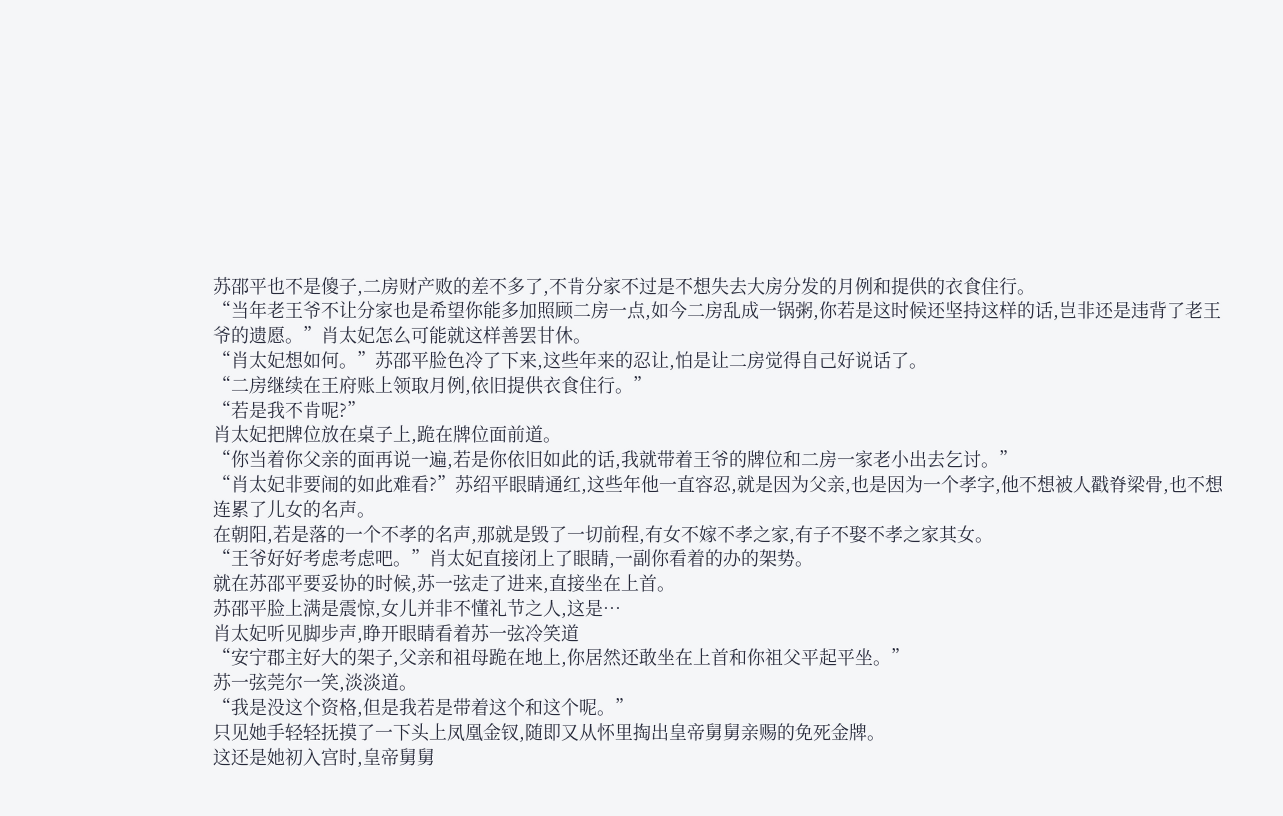苏邵平也不是傻子,二房财产败的差不多了,不肯分家不过是不想失去大房分发的月例和提供的衣食住行。
“当年老王爷不让分家也是希望你能多加照顾二房一点,如今二房乱成一锅粥,你若是这时候还坚持这样的话,岂非还是违背了老王爷的遗愿。”肖太妃怎么可能就这样善罢甘休。
“肖太妃想如何。”苏邵平脸色冷了下来,这些年来的忍让,怕是让二房觉得自己好说话了。
“二房继续在王府账上领取月例,依旧提供衣食住行。”
“若是我不肯呢?”
肖太妃把牌位放在桌子上,跪在牌位面前道。
“你当着你父亲的面再说一遍,若是你依旧如此的话,我就带着王爷的牌位和二房一家老小出去乞讨。”
“肖太妃非要闹的如此难看?”苏绍平眼睛通红,这些年他一直容忍,就是因为父亲,也是因为一个孝字,他不想被人戳脊梁骨,也不想连累了儿女的名声。
在朝阳,若是落的一个不孝的名声,那就是毁了一切前程,有女不嫁不孝之家,有子不娶不孝之家其女。
“王爷好好考虑考虑吧。”肖太妃直接闭上了眼睛,一副你看着的办的架势。
就在苏邵平要妥协的时候,苏一弦走了进来,直接坐在上首。
苏邵平脸上满是震惊,女儿并非不懂礼节之人,这是…
肖太妃听见脚步声,睁开眼睛看着苏一弦冷笑道
“安宁郡主好大的架子,父亲和祖母跪在地上,你居然还敢坐在上首和你祖父平起平坐。”
苏一弦莞尔一笑,淡淡道。
“我是没这个资格,但是我若是带着这个和这个呢。”
只见她手轻轻抚摸了一下头上凤凰金钗,随即又从怀里掏出皇帝舅舅亲赐的免死金牌。
这还是她初入宫时,皇帝舅舅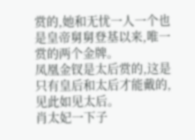赏的,她和无忧一人一个也是皇帝舅舅登基以来,唯一赏的两个金牌。
凤凰金钗是太后赏的,这是只有皇后和太后才能戴的,见此如见太后。
肖太妃一下子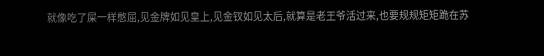就像吃了屎一样憋屈,见金牌如见皇上,见金钗如见太后,就算是老王爷活过来,也要规规矩矩跪在苏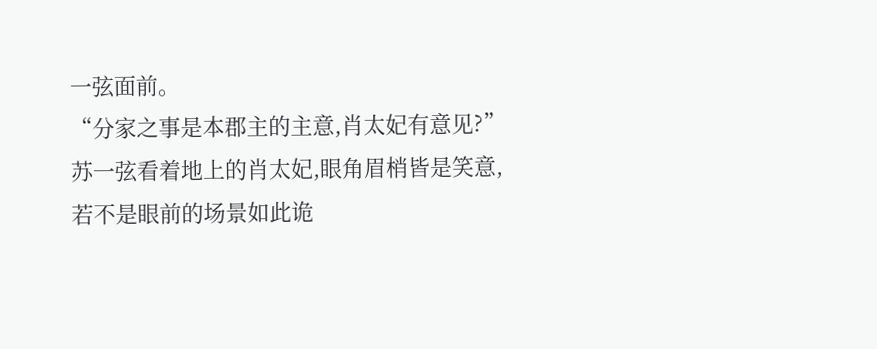一弦面前。
“分家之事是本郡主的主意,肖太妃有意见?”
苏一弦看着地上的肖太妃,眼角眉梢皆是笑意,若不是眼前的场景如此诡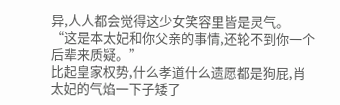异,人人都会觉得这少女笑容里皆是灵气。
“这是本太妃和你父亲的事情,还轮不到你一个后辈来质疑。”
比起皇家权势,什么孝道什么遗愿都是狗屁,肖太妃的气焰一下子矮了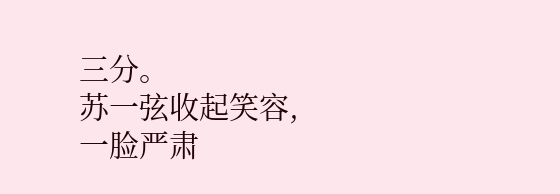三分。
苏一弦收起笑容,一脸严肃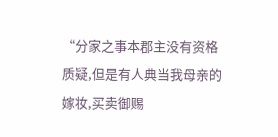“分家之事本郡主没有资格质疑,但是有人典当我母亲的嫁妆,买卖御赐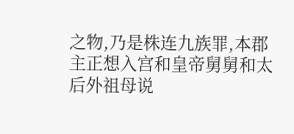之物,乃是株连九族罪,本郡主正想入宫和皇帝舅舅和太后外祖母说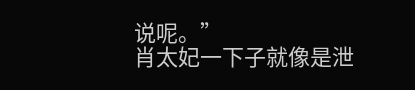说呢。”
肖太妃一下子就像是泄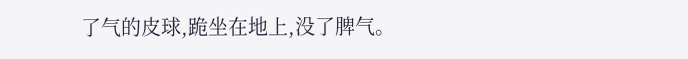了气的皮球,跪坐在地上,没了脾气。